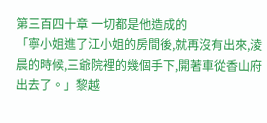第三百四十章 一切都是他造成的
「寧小姐進了江小姐的房間後,就再沒有出來,淩晨的時候,三爺院裡的幾個手下,開著車從香山府出去了。」黎越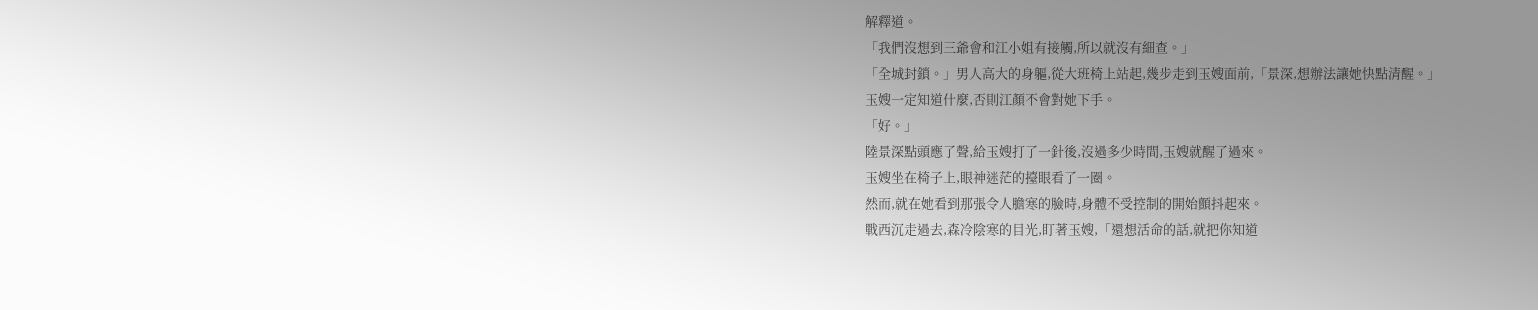解釋道。
「我們沒想到三爺會和江小姐有接觸,所以就沒有細查。」
「全城封鎖。」男人高大的身軀,從大班椅上站起,幾步走到玉嫂面前,「景深,想辦法讓她快點清醒。」
玉嫂一定知道什麼,否則江顏不會對她下手。
「好。」
陸景深點頭應了聲,給玉嫂打了一針後,沒過多少時間,玉嫂就醒了過來。
玉嫂坐在椅子上,眼神迷茫的擡眼看了一圈。
然而,就在她看到那張令人膽寒的臉時,身體不受控制的開始顫抖起來。
戰西沉走過去,森冷陰寒的目光,盯著玉嫂,「還想活命的話,就把你知道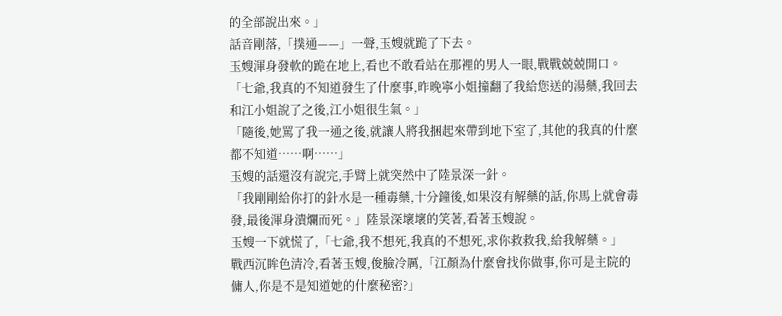的全部說出來。」
話音剛落,「撲通——」一聲,玉嫂就跪了下去。
玉嫂渾身發軟的跪在地上,看也不敢看站在那裡的男人一眼,戰戰兢兢開口。
「七爺,我真的不知道發生了什麼事,昨晚寧小姐撞翻了我給您送的湯藥,我回去和江小姐說了之後,江小姐很生氣。」
「隨後,她罵了我一通之後,就讓人將我捆起來帶到地下室了,其他的我真的什麼都不知道……啊……」
玉嫂的話還沒有說完,手臂上就突然中了陸景深一針。
「我剛剛給你打的針水是一種毒藥,十分鐘後,如果沒有解藥的話,你馬上就會毒發,最後渾身潰爛而死。」陸景深壞壞的笑著,看著玉嫂說。
玉嫂一下就慌了,「七爺,我不想死,我真的不想死,求你救救我,給我解藥。」
戰西沉眸色清冷,看著玉嫂,俊臉冷厲,「江顏為什麼會找你做事,你可是主院的傭人,你是不是知道她的什麼秘密?」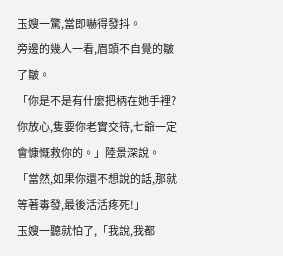玉嫂一驚,當即嚇得發抖。
旁邊的幾人一看,眉頭不自覺的皺了皺。
「你是不是有什麼把柄在她手裡?你放心,隻要你老實交待,七爺一定會慷慨救你的。」陸景深說。
「當然,如果你還不想說的話,那就等著毒發,最後活活疼死!」
玉嫂一聽就怕了,「我說,我都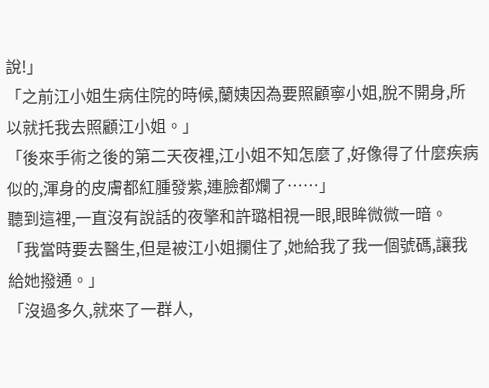說!」
「之前江小姐生病住院的時候,蘭姨因為要照顧寧小姐,脫不開身,所以就托我去照顧江小姐。」
「後來手術之後的第二天夜裡,江小姐不知怎麼了,好像得了什麼疾病似的,渾身的皮膚都紅腫發紫,連臉都爛了……」
聽到這裡,一直沒有說話的夜擎和許璐相視一眼,眼眸微微一暗。
「我當時要去醫生,但是被江小姐攔住了,她給我了我一個號碼,讓我給她撥通。」
「沒過多久,就來了一群人,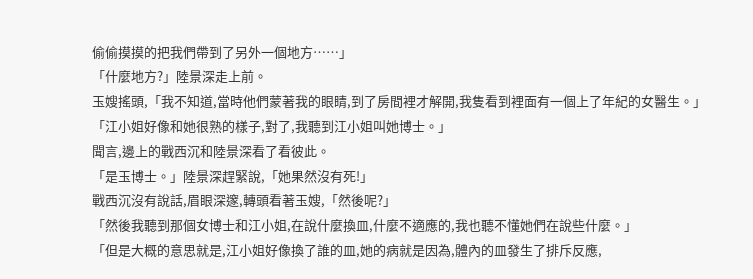偷偷摸摸的把我們帶到了另外一個地方……」
「什麼地方?」陸景深走上前。
玉嫂搖頭,「我不知道,當時他們蒙著我的眼睛,到了房間裡才解開,我隻看到裡面有一個上了年紀的女醫生。」
「江小姐好像和她很熟的樣子,對了,我聽到江小姐叫她博士。」
聞言,邊上的戰西沉和陸景深看了看彼此。
「是玉博士。」陸景深趕緊說,「她果然沒有死!」
戰西沉沒有說話,眉眼深邃,轉頭看著玉嫂,「然後呢?」
「然後我聽到那個女博士和江小姐,在說什麼換皿,什麼不適應的,我也聽不懂她們在說些什麼。」
「但是大概的意思就是,江小姐好像換了誰的皿,她的病就是因為,體內的皿發生了排斥反應,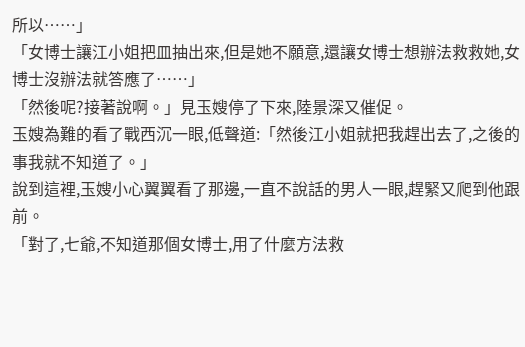所以……」
「女博士讓江小姐把皿抽出來,但是她不願意,還讓女博士想辦法救救她,女博士沒辦法就答應了……」
「然後呢?接著說啊。」見玉嫂停了下來,陸景深又催促。
玉嫂為難的看了戰西沉一眼,低聲道:「然後江小姐就把我趕出去了,之後的事我就不知道了。」
說到這裡,玉嫂小心翼翼看了那邊,一直不說話的男人一眼,趕緊又爬到他跟前。
「對了,七爺,不知道那個女博士,用了什麼方法救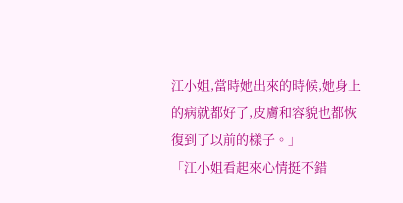江小姐,當時她出來的時候,她身上的病就都好了,皮膚和容貌也都恢復到了以前的樣子。」
「江小姐看起來心情挺不錯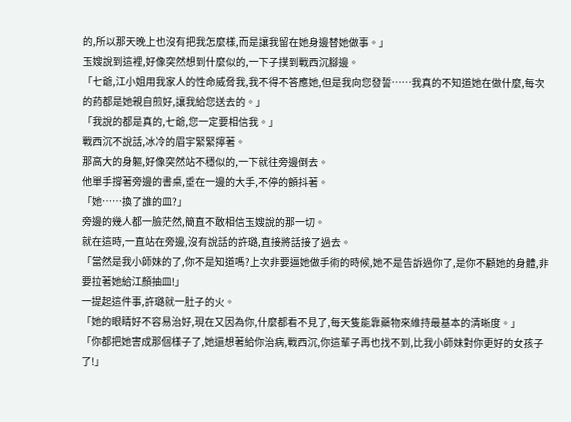的,所以那天晚上也沒有把我怎麼樣,而是讓我留在她身邊替她做事。」
玉嫂說到這裡,好像突然想到什麼似的,一下子撲到戰西沉腳邊。
「七爺,江小姐用我家人的性命威脅我,我不得不答應她,但是我向您發誓……我真的不知道她在做什麼,每次的葯都是她親自煎好,讓我給您送去的。」
「我說的都是真的,七爺,您一定要相信我。」
戰西沉不說話,冰冷的眉宇緊緊擰著。
那高大的身軀,好像突然站不穩似的,一下就往旁邊倒去。
他單手撐著旁邊的書桌,垂在一邊的大手,不停的顫抖著。
「她……換了誰的皿?」
旁邊的幾人都一臉茫然,簡直不敢相信玉嫂說的那一切。
就在這時,一直站在旁邊,沒有說話的許璐,直接將話接了過去。
「當然是我小師妹的了,你不是知道嗎?上次非要逼她做手術的時候,她不是告訴過你了,是你不顧她的身體,非要拉著她給江顏抽皿!」
一提起這件事,許璐就一肚子的火。
「她的眼睛好不容易治好,現在又因為你,什麼都看不見了,每天隻能靠藥物來維持最基本的清晰度。」
「你都把她害成那個樣子了,她還想著給你治病,戰西沉,你這輩子再也找不到,比我小師妹對你更好的女孩子了!」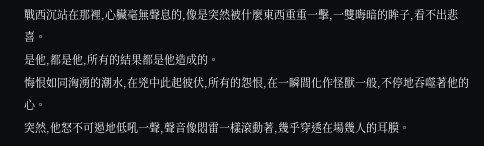戰西沉站在那裡,心臟毫無聲息的,像是突然被什麼東西重重一擊,一雙晦暗的眸子,看不出悲喜。
是他,都是他,所有的結果都是他造成的。
悔恨如同洶湧的潮水,在兇中此起彼伏,所有的怨恨,在一瞬間化作怪獸一般,不停地吞噬著他的心。
突然,他怒不可遏地低吼一聲,聲音像悶雷一樣滾動著,幾乎穿透在場幾人的耳膜。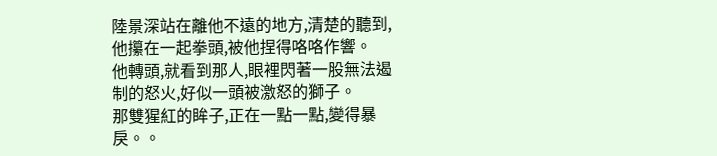陸景深站在離他不遠的地方,清楚的聽到,他攥在一起拳頭,被他捏得咯咯作響。
他轉頭,就看到那人,眼裡閃著一股無法遏制的怒火,好似一頭被激怒的獅子。
那雙猩紅的眸子,正在一點一點,變得暴戾。。